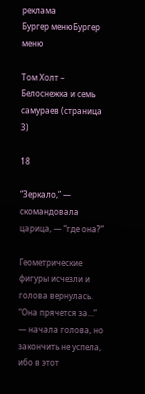реклама
Бургер менюБургер меню

Том Холт – Белоснежка и семь самураев (страница 3)

18

“Зеркало,” — скомандовала царица, — “где она?”

Геометрические фигуры исчезли и голова вернулась. “Она прячется за…” — начала голова, но закончить не успела, ибо в этот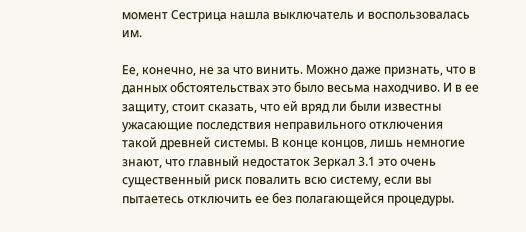момент Сестрица нашла выключатель и воспользовалась им.

Ее, конечно, не за что винить. Можно даже признать, что в данных обстоятельствах это было весьма находчиво. И в ее защиту, стоит сказать, что ей вряд ли были известны ужасающие последствия неправильного отключения такой древней системы. В конце концов, лишь немногие знают, что главный недостаток Зеркал 3.1 это очень существенный риск повалить всю систему, если вы пытаетесь отключить ее без полагающейся процедуры.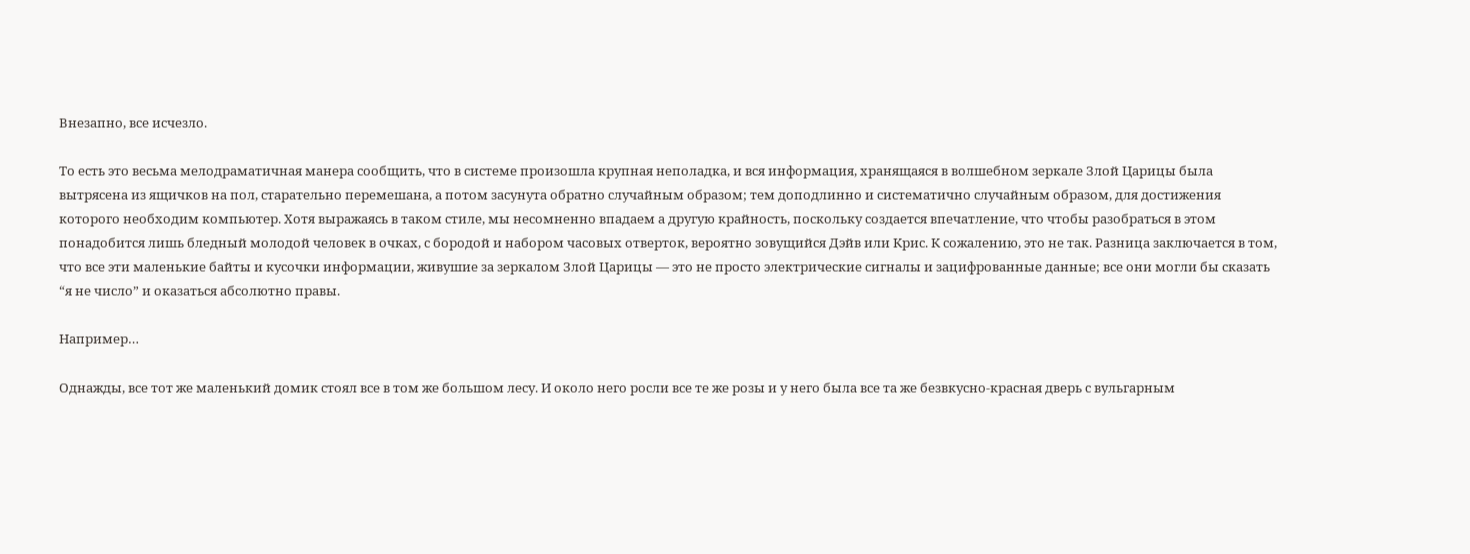Внезапно, все исчезло.

То есть это весьма мелодраматичная манера сообщить, что в системе произошла крупная неполадка, и вся информация, хранящаяся в волшебном зеркале Злой Царицы была вытрясена из ящичков на пол, старательно перемешана, а потом засунута обратно случайным образом; тем доподлинно и систематично случайным образом, для достижения которого необходим компьютер. Хотя выражаясь в таком стиле, мы несомненно впадаем а другую крайность, поскольку создается впечатление, что чтобы разобраться в этом понадобится лишь бледный молодой человек в очках, с бородой и набором часовых отверток, вероятно зовущийся Дэйв или Крис. К сожалению, это не так. Разница заключается в том, что все эти маленькие байты и кусочки информации, живушие за зеркалом Злой Царицы — это не просто электрические сигналы и зацифрованные данные; все они могли бы сказать “я не число” и оказаться абсолютно правы.

Например…

Однажды, все тот же маленький домик стоял все в том же большом лесу. И около него росли все те же розы и у него была все та же безвкусно-красная дверь с вульгарным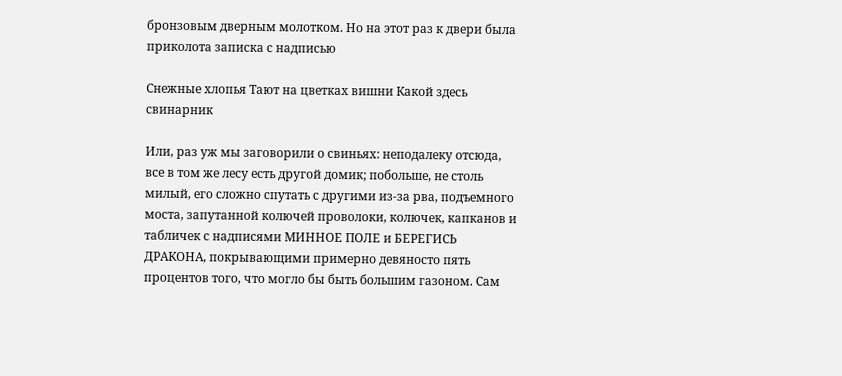бронзовым дверным молотком. Но на этот раз к двери была приколота записка с надписью

Снежные хлопья Тают на цветках вишни Какой здесь свинарник

Или, раз уж мы заговорили о свиньях: неподалеку отсюда, все в том же лесу есть другой домик; побольше, не столь милый, его сложно спутать с другими из-за рва, подъемного моста, запутанной колючей проволоки, колючек, капканов и табличек с надписями МИННОЕ ПОЛЕ и БЕРЕГИСЬ ДРАКОНА, покрывающими примерно девяносто пять процентов того, что могло бы быть большим газоном. Сам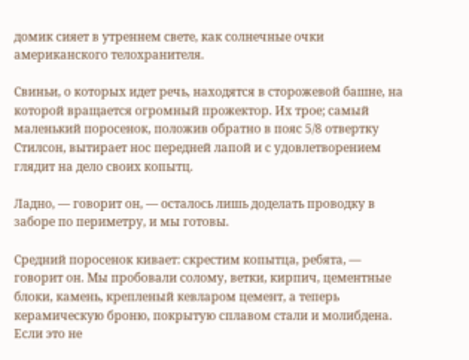домик сияет в утреннем свете, как солнечные очки американского телохранителя.

Свиньи, о которых идет речь, находятся в сторожевой башне, на которой вращается огромный прожектор. Их трое; самый маленький поросенок, положив обратно в пояс 5/8 отвертку Стилсон, вытирает нос передней лапой и с удовлетворением глядит на дело своих копытц.

Ладно, — говорит он, — осталось лишь доделать проводку в заборе по периметру, и мы готовы.

Средний поросенок кивает: скрестим копытца, ребята, — говорит он. Мы пробовали солому, ветки, кирпич, цементные блоки, камень, крепленый кевларом цемент, а теперь керамическую броню, покрытую сплавом стали и молибдена. Если это не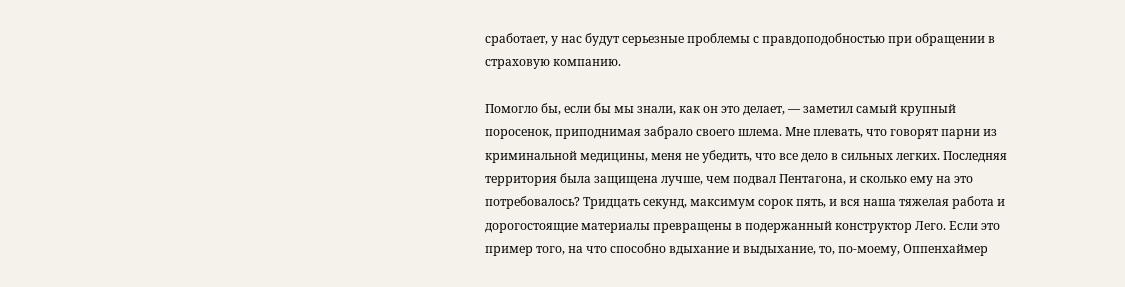сработает, у нас будут серьезные проблемы с правдоподобностью при обращении в страховую компанию.

Помогло бы, если бы мы знали, как он это делает, — заметил самый крупный поросенок, приподнимая забрало своего шлема. Мне плевать, что говорят парни из криминальной медицины, меня не убедить, что все дело в сильных легких. Последняя территория была защищена лучше, чем подвал Пентагона, и сколько ему на это потребовалось? Тридцать секунд, максимум сорок пять, и вся наша тяжелая работа и дорогостоящие материалы превращены в подержанный конструктор Лего. Если это пример того, на что способно вдыхание и выдыхание, то, по-моему, Оппенхаймер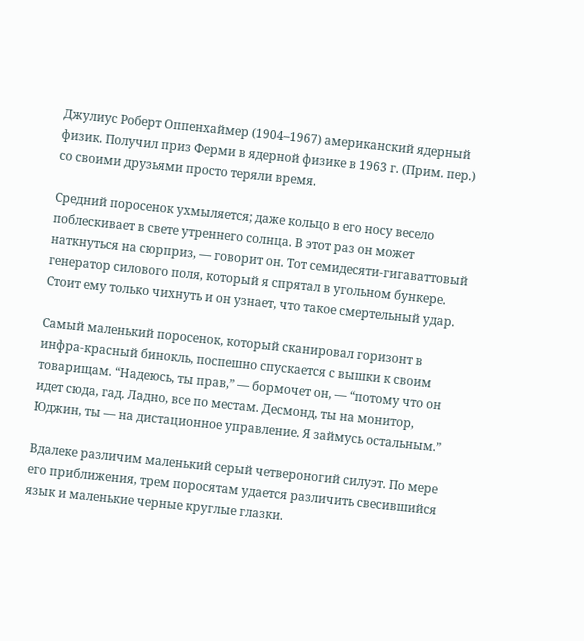Джулиус Роберт Оппенхаймер (1904–1967) американский ядерный физик. Получил приз Ферми в ядерной физике в 1963 г. (Прим. пер.) со своими друзьями просто теряли время.

Средний поросенок ухмыляется; даже кольцо в его носу весело поблескивает в свете утреннего солнца. В этот раз он может наткнуться на сюрприз, — говорит он. Тот семидесяти-гигаваттовый генератор силового поля, который я спрятал в угольном бункере. Стоит ему только чихнуть и он узнает, что такое смертельный удар.

Самый маленький поросенок, который сканировал горизонт в инфра-красный бинокль, поспешно спускается с вышки к своим товарищам. “Надеюсь, ты прав,” — бормочет он, — “потому что он идет сюда, гад. Ладно, все по местам. Десмонд, ты на монитор, Юджин, ты — на дистационное управление. Я займусь остальным.”

Вдалеке различим маленький серый четвероногий силуэт. По мере его приближения, трем поросятам удается различить свесившийся язык и маленькие черные круглые глазки.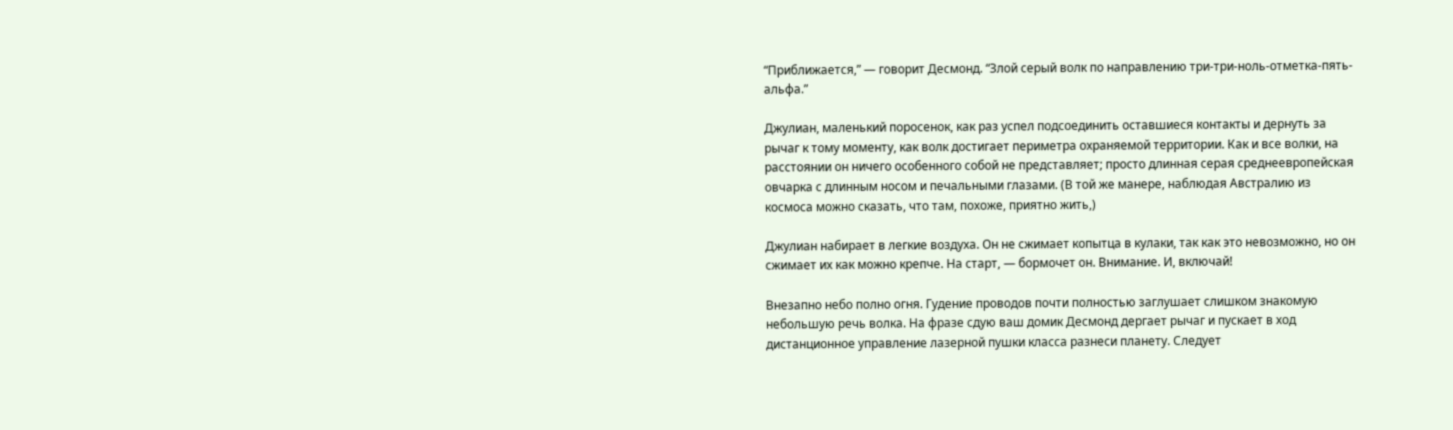“Приближается,” — говорит Десмонд. “Злой серый волк по направлению три-три-ноль-отметка-пять-альфа.”

Джулиан, маленький поросенок, как раз успел подсоединить оставшиеся контакты и дернуть за рычаг к тому моменту, как волк достигает периметра охраняемой территории. Как и все волки, на расстоянии он ничего особенного собой не представляет; просто длинная серая среднеевропейская овчарка с длинным носом и печальными глазами. (В той же манере, наблюдая Австралию из космоса можно сказать, что там, похоже, приятно жить,)

Джулиан набирает в легкие воздуха. Он не сжимает копытца в кулаки, так как это невозможно, но он сжимает их как можно крепче. На старт, — бормочет он. Внимание. И, включай!

Внезапно небо полно огня. Гудение проводов почти полностью заглушает слишком знакомую небольшую речь волка. На фразе сдую ваш домик Десмонд дергает рычаг и пускает в ход дистанционное управление лазерной пушки класса разнеси планету. Следует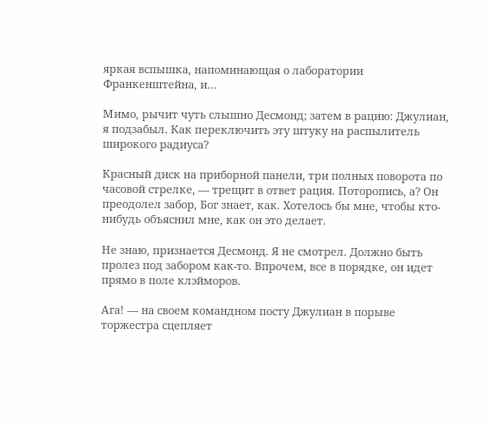яркая вспышка, напоминающая о лаборатории Франкенштейна, и…

Мимо, рычит чуть слышно Десмонд; затем в рацию: Джулиан, я подзабыл. Как переключить эту штуку на распылитель широкого радиуса?

Красный диск на приборной панели, три полных поворота по часовой стрелке, — трещит в ответ рация. Поторопись, а? Он преодолел забор, Бог знает, как. Хотелось бы мне, чтобы кто-нибудь объяснил мне, как он это делает.

Не знаю, признается Десмонд. Я не смотрел. Должно быть пролез под забором как-то. Впрочем, все в порядке, он идет прямо в поле клэйморов.

Ага! — на своем командном посту Джулиан в порыве торжестра сцепляет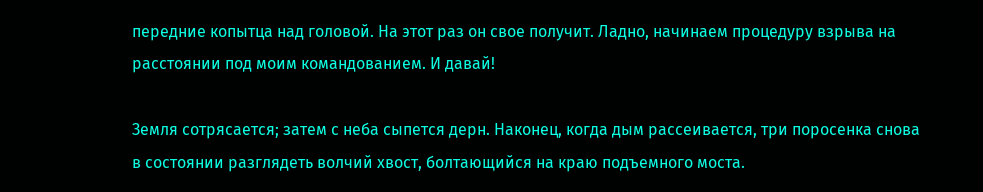передние копытца над головой. На этот раз он свое получит. Ладно, начинаем процедуру взрыва на расстоянии под моим командованием. И давай!

Земля сотрясается; затем с неба сыпется дерн. Наконец, когда дым рассеивается, три поросенка снова в состоянии разглядеть волчий хвост, болтающийся на краю подъемного моста.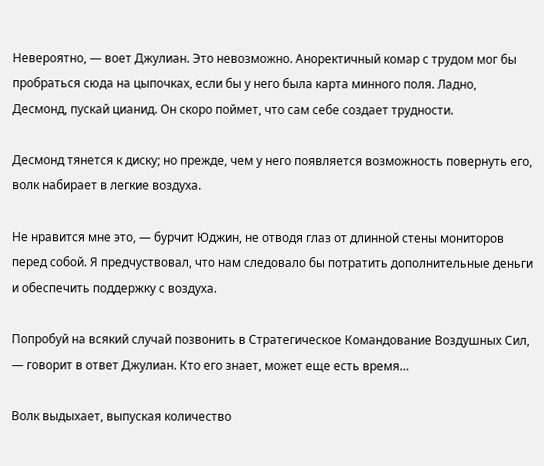Невероятно, — воет Джулиан. Это невозможно. Аноректичный комар с трудом мог бы пробраться сюда на цыпочках, если бы у него была карта минного поля. Ладно, Десмонд, пускай цианид. Он скоро поймет, что сам себе создает трудности.

Десмонд тянется к диску; но прежде, чем у него появляется возможность повернуть его, волк набирает в легкие воздуха.

Не нравится мне это, — бурчит Юджин, не отводя глаз от длинной стены мониторов перед собой. Я предчуствовал, что нам следовало бы потратить дополнительные деньги и обеспечить поддержку с воздуха.

Попробуй на всякий случай позвонить в Стратегическое Командование Воздушных Сил, — говорит в ответ Джулиан. Кто его знает, может еще есть время…

Волк выдыхает, выпуская количество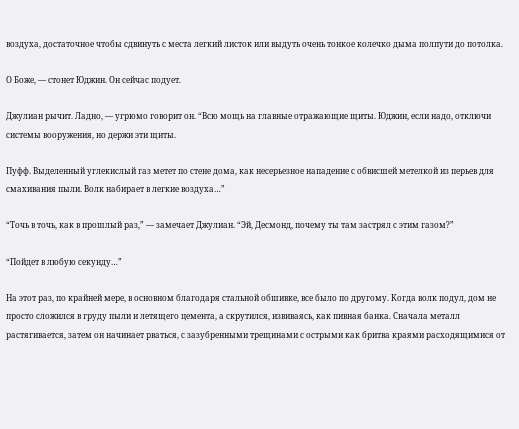воздуха, достаточное чтобы сдвинуть с места легкий листок или выдуть очень тонкое колечко дыма полпути до потолка.

О Боже, — стонет Юджин. Он сейчас подует.

Джулиан рычит. Ладно, — угрюмо говорит он. “Всю мощь на главные отражающие щиты. Юджин, если надо, отключи системы вооружения, но держи эти щиты.

Пуфф. Выделенный углекислый газ метет по стене дома, как несерьезное нападение с обвисшей метелкой из перьев для смахивания пыли. Волк набирает в легкие воздуха…”

“Точь в точь, как в прошлый раз,” — замечает Джулиан. “Эй, Десмонд, почему ты там застрял с этим газом?”

“Пойдет в любую секунду…”

На этот раз, по крайней мере, в основном благодаря стальной обшивке, все было по другому. Когда волк подул, дом не просто сложился в груду пыли и летящего цемента, а скрутился, извиваясь, как пивная банка. Сначала металл растягивается, затем он начинает рваться, с зазубренными трещинами с острыми как бритва краями расходящимися от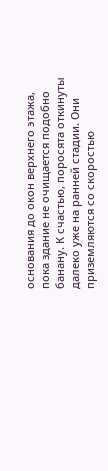основания до окон верхнего этажа, пока здание не очищается подобно банану. К счастью, поросята откинуты далеко уже на ранней стадии. Они приземляются со скоростью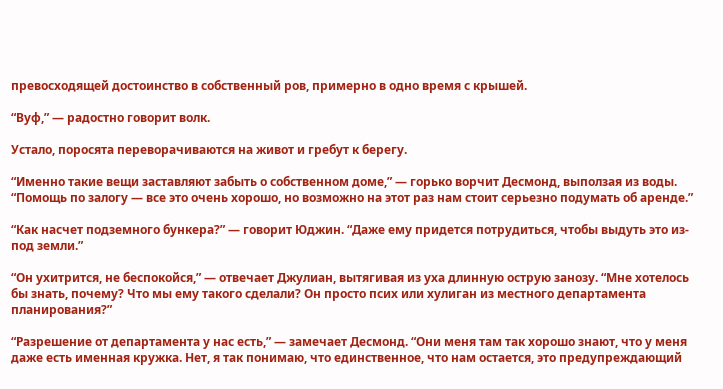превосходящей достоинство в собственный ров, примерно в одно время с крышей.

“Вуф,” — радостно говорит волк.

Устало, поросята переворачиваются на живот и гребут к берегу.

“Именно такие вещи заставляют забыть о собственном доме,” — горько ворчит Десмонд, выползая из воды. “Помощь по залогу — все это очень хорошо, но возможно на этот раз нам стоит серьезно подумать об аренде.”

“Как насчет подземного бункера?” — говорит Юджин. “Даже ему придется потрудиться, чтобы выдуть это из-под земли.”

“Он ухитрится, не беспокойся,” — отвечает Джулиан, вытягивая из уха длинную острую занозу. “Мне хотелось бы знать, почему? Что мы ему такого сделали? Он просто псих или хулиган из местного департамента планирования?”

“Разрешение от департамента у нас есть,” — замечает Десмонд. “Они меня там так хорошо знают, что у меня даже есть именная кружка. Нет, я так понимаю, что единственное, что нам остается, это предупреждающий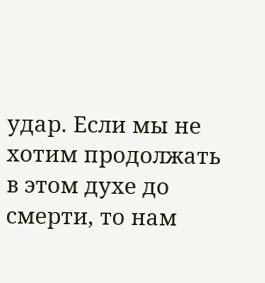удар. Если мы не хотим продолжать в этом духе до смерти, то нам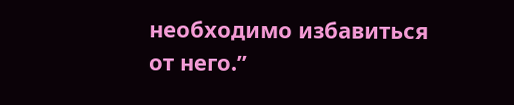необходимо избавиться от него.”